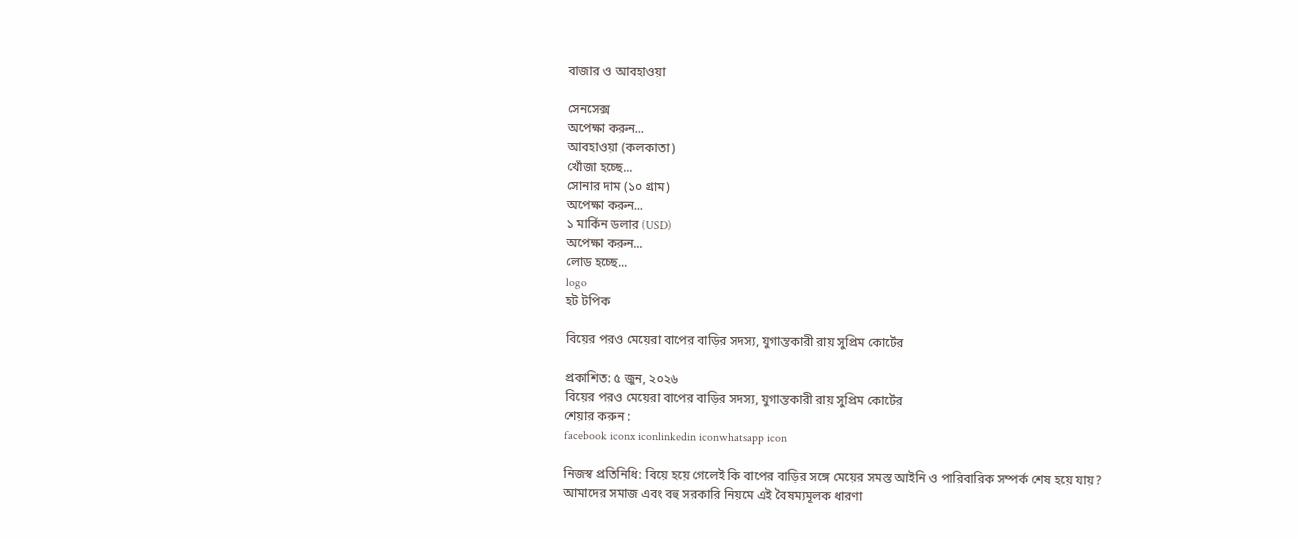বাজার ও আবহাওয়া

সেনসেক্স
অপেক্ষা করুন...
আবহাওয়া (কলকাতা)
খোঁজা হচ্ছে...
সোনার দাম (১০ গ্রাম)
অপেক্ষা করুন...
১ মার্কিন ডলার (USD)
অপেক্ষা করুন...
লোড হচ্ছে...
logo
হট টপিক

বিয়ের পরও মেয়েরা বাপের বাড়ির সদস্য, যুগান্তকারী রায় সুপ্রিম কোর্টের

প্রকাশিত: ৫ জুন, ২০২৬
বিয়ের পরও মেয়েরা বাপের বাড়ির সদস্য, যুগান্তকারী রায় সুপ্রিম কোর্টের
শেয়ার করুন :
facebook iconx iconlinkedin iconwhatsapp icon

নিজস্ব প্রতিনিধি: বিয়ে হয়ে গেলেই কি বাপের বাড়ির সঙ্গে মেয়ের সমস্ত আইনি ও পারিবারিক সম্পর্ক শেষ হয়ে যায়? আমাদের সমাজ এবং বহু সরকারি নিয়মে এই বৈষম্যমূলক ধারণা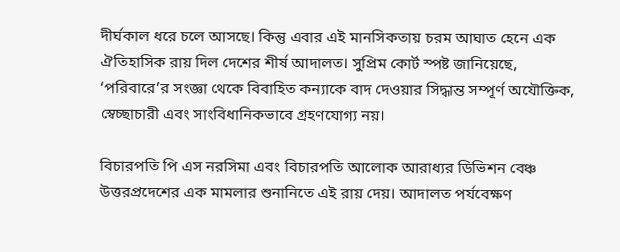দীর্ঘকাল ধরে চলে আসছে। কিন্তু এবার এই মানসিকতায় চরম আঘাত হেনে এক ঐতিহাসিক রায় দিল দেশের শীর্ষ আদালত। সুপ্রিম কোর্ট স্পষ্ট জানিয়েছে, ‘পরিবারে’র সংজ্ঞা থেকে বিবাহিত কন্যাকে বাদ দেওয়ার সিদ্ধান্ত সম্পূর্ণ অযৌক্তিক, স্বেচ্ছাচারী এবং সাংবিধানিকভাবে গ্রহণযোগ্য নয়।

বিচারপতি পি এস নরসিমা এবং বিচারপতি আলোক আরাধ্যর ডিভিশন বেঞ্চ উত্তরপ্রদেশের এক মামলার শুনানিতে এই রায় দেয়। আদালত পর্যবেক্ষণ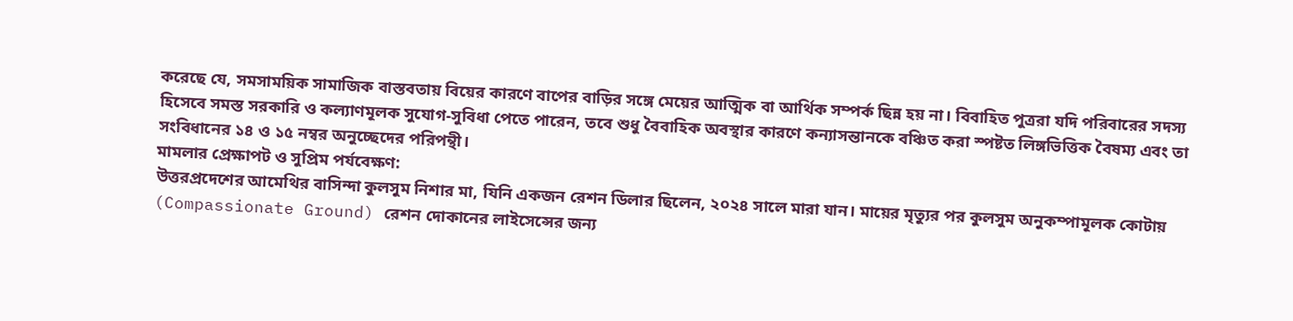করেছে যে, সমসাময়িক সামাজিক বাস্তবতায় বিয়ের কারণে বাপের বাড়ির সঙ্গে মেয়ের আত্মিক বা আর্থিক সম্পর্ক ছিন্ন হয় না। বিবাহিত পুত্ররা যদি পরিবারের সদস্য হিসেবে সমস্ত সরকারি ও কল্যাণমূলক সুযোগ-সুবিধা পেতে পারেন, তবে শুধু বৈবাহিক অবস্থার কারণে কন্যাসন্তানকে বঞ্চিত করা স্পষ্টত লিঙ্গভিত্তিক বৈষম্য এবং তা সংবিধানের ১৪ ও ১৫ নম্বর অনুচ্ছেদের পরিপন্থী।
মামলার প্রেক্ষাপট ও সুপ্রিম পর্যবেক্ষণ:
উত্তরপ্রদেশের আমেথির বাসিন্দা কুলসুম নিশার মা, যিনি একজন রেশন ডিলার ছিলেন, ২০২৪ সালে মারা যান। মায়ের মৃত্যুর পর কুলসুম অনুকম্পামূলক কোটায় (Compassionate Ground) রেশন দোকানের লাইসেন্সের জন্য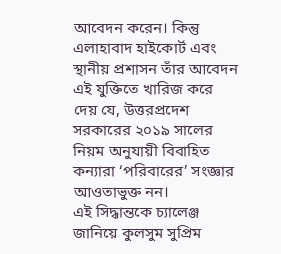আবেদন করেন। কিন্তু এলাহাবাদ হাইকোর্ট এবং স্থানীয় প্রশাসন তাঁর আবেদন এই যুক্তিতে খারিজ করে দেয় যে, উত্তরপ্রদেশ সরকারের ২০১৯ সালের নিয়ম অনুযায়ী বিবাহিত কন্যারা ‘পরিবারের’ সংজ্ঞার আওতাভুক্ত নন।
এই সিদ্ধান্তকে চ্যালেঞ্জ জানিয়ে কুলসুম সুপ্রিম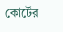কোর্টের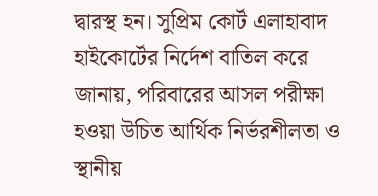দ্বারস্থ হন। সুপ্রিম কোর্ট এলাহাবাদ হাইকোর্টের নির্দেশ বাতিল করে জানায়, পরিবারের আসল পরীক্ষা হওয়া উচিত আর্থিক নির্ভরশীলতা ও স্থানীয়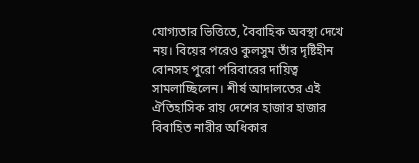যোগ্যতার ভিত্তিতে, বৈবাহিক অবস্থা দেখে নয়। বিয়ের পরেও কুলসুম তাঁর দৃষ্টিহীন বোনসহ পুরো পরিবারের দায়িত্ব সামলাচ্ছিলেন। শীর্ষ আদালতের এই ঐতিহাসিক রায় দেশের হাজার হাজার বিবাহিত নারীর অধিকার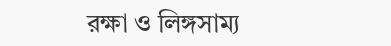রক্ষা ও লিঙ্গসাম্য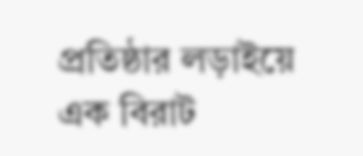প্রতিষ্ঠার লড়াইয়ে এক বিরাট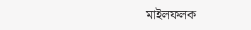মাইলফলক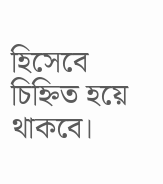হিসেবে চিহ্নিত হয়ে থাকবে।